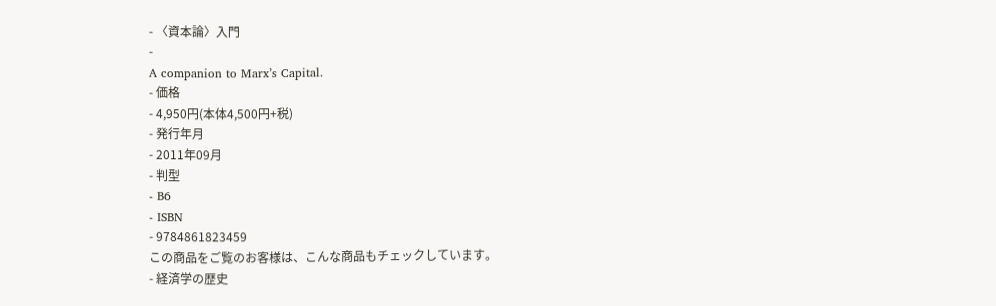- 〈資本論〉入門
-
A companion to Marx’s Capital.
- 価格
- 4,950円(本体4,500円+税)
- 発行年月
- 2011年09月
- 判型
- B6
- ISBN
- 9784861823459
この商品をご覧のお客様は、こんな商品もチェックしています。
- 経済学の歴史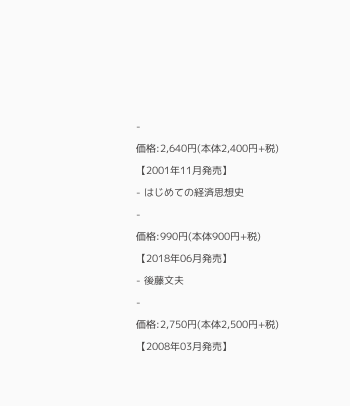-
価格:2,640円(本体2,400円+税)
【2001年11月発売】
- はじめての経済思想史
-
価格:990円(本体900円+税)
【2018年06月発売】
- 後藤文夫
-
価格:2,750円(本体2,500円+税)
【2008年03月発売】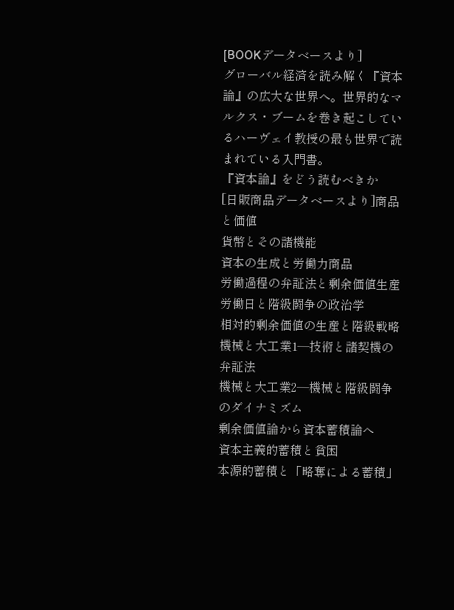[BOOKデータベースより]
グローバル経済を読み解く『資本論』の広大な世界へ。世界的なマルクス・ブームを巻き起こしているハーヴェイ教授の最も世界で読まれている入門書。
『資本論』をどう読むべきか
[日販商品データベースより]商品と価値
貨幣とその諸機能
資本の生成と労働力商品
労働過程の弁証法と剰余価値生産
労働日と階級闘争の政治学
相対的剰余価値の生産と階級戦略
機械と大工業1―技術と諸契機の弁証法
機械と大工業2―機械と階級闘争のダイナミズム
剰余価値論から資本蓄積論へ
資本主義的蓄積と貧困
本源的蓄積と「略奪による蓄積」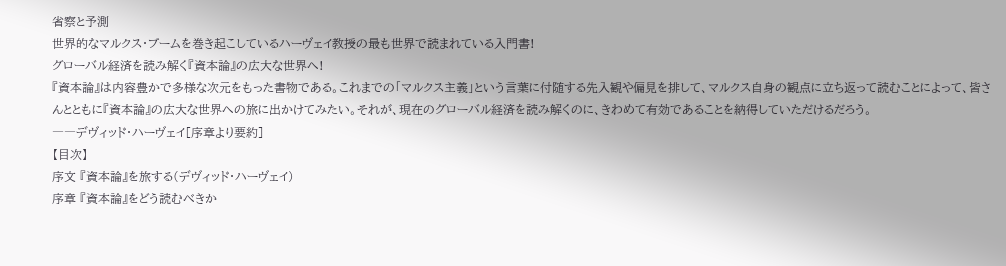省察と予測
世界的なマルクス・ブームを巻き起こしているハーヴェイ教授の最も世界で読まれている入門書!
グローバル経済を読み解く『資本論』の広大な世界へ!
『資本論』は内容豊かで多様な次元をもった書物である。これまでの「マルクス主義」という言葉に付随する先入観や偏見を排して、マルクス自身の観点に立ち返って読むことによって、皆さんとともに『資本論』の広大な世界への旅に出かけてみたい。それが、現在のグローバル経済を読み解くのに、きわめて有効であることを納得していただけるだろう。
――デヴィッド・ハーヴェイ[序章より要約]
【目次】
序文 『資本論』を旅する(デヴィッド・ハーヴェイ)
序章 『資本論』をどう読むべきか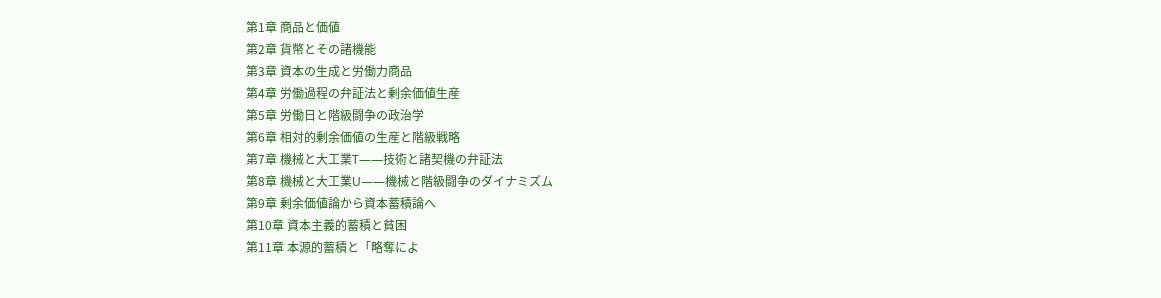第1章 商品と価値
第2章 貨幣とその諸機能
第3章 資本の生成と労働力商品
第4章 労働過程の弁証法と剰余価値生産
第5章 労働日と階級闘争の政治学
第6章 相対的剰余価値の生産と階級戦略
第7章 機械と大工業T――技術と諸契機の弁証法
第8章 機械と大工業U――機械と階級闘争のダイナミズム
第9章 剰余価値論から資本蓄積論へ
第10章 資本主義的蓄積と貧困
第11章 本源的蓄積と「略奪によ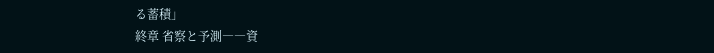る蓄積」
終章 省察と予測――資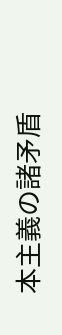本主義の諸矛盾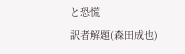と恐慌
訳者解題(森田成也)